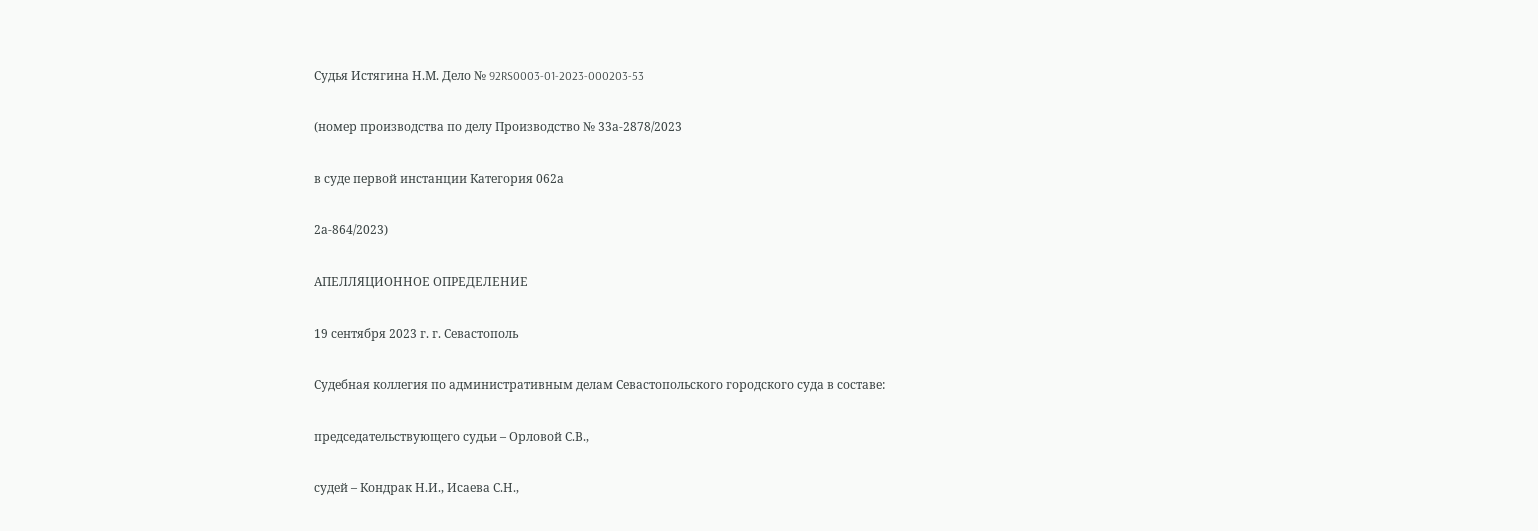Судья Истягина Н.М. Дело № 92RS0003-01-2023-000203-53

(номер производства по делу Производство № 33а-2878/2023

в суде первой инстанции Категория 062а

2а-864/2023)

АПЕЛЛЯЦИОННОЕ ОПРЕДЕЛЕНИЕ

19 сентября 2023 г. г. Севастополь

Судебная коллегия по административным делам Севастопольского городского суда в составе:

председательствующего судьи – Орловой С.В.,

судей – Кондрак Н.И., Исаева С.Н.,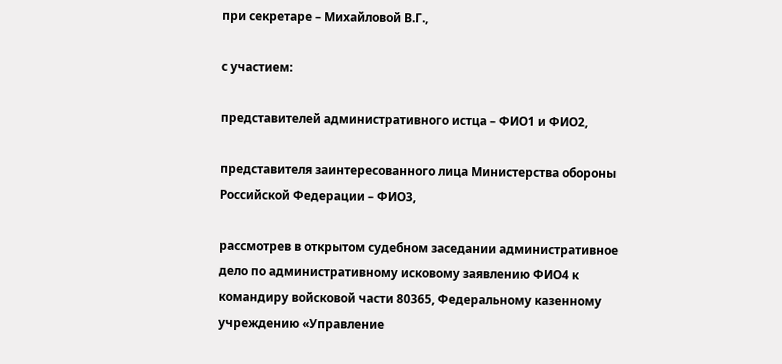при секретаре – Михайловой В.Г.,

с участием:

представителей административного истца – ФИО1 и ФИО2,

представителя заинтересованного лица Министерства обороны Российской Федерации – ФИО3,

рассмотрев в открытом судебном заседании административное дело по административному исковому заявлению ФИО4 к командиру войсковой части 80365, Федеральному казенному учреждению «Управление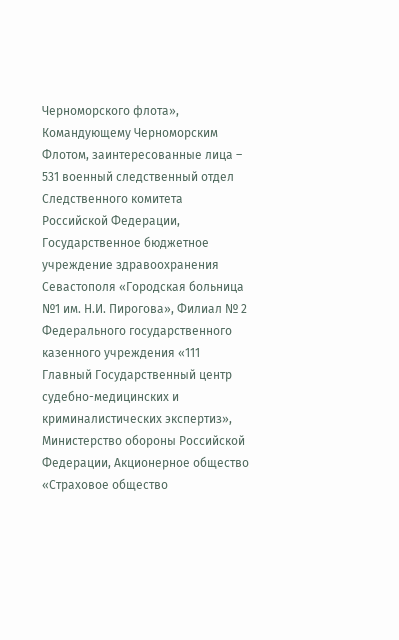Черноморского флота», Командующему Черноморским Флотом, заинтересованные лица – 531 военный следственный отдел Следственного комитета Российской Федерации, Государственное бюджетное учреждение здравоохранения Севастополя «Городская больница №1 им. Н.И. Пирогова», Филиал № 2 Федерального государственного казенного учреждения «111 Главный Государственный центр судебно-медицинских и криминалистических экспертиз», Министерство обороны Российской Федерации, Акционерное общество «Страховое общество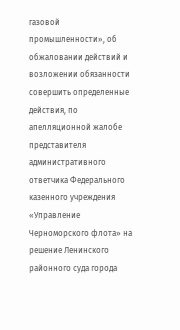газовой промышленности», об обжаловании действий и возложении обязанности совершить определенные действия, по апелляционной жалобе представителя административного ответчика Федерального казенного учреждения «Управление Черноморского флота» на решение Ленинского районного суда города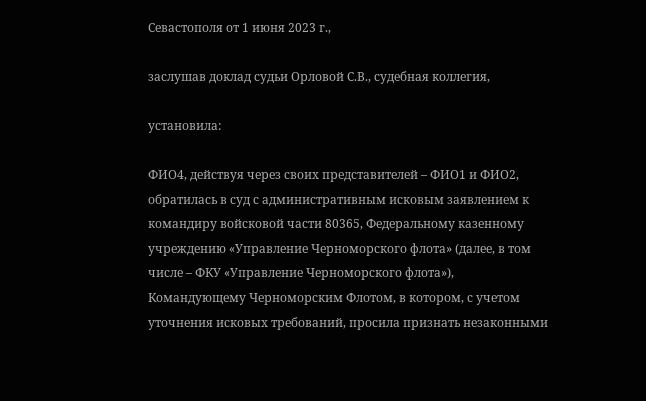Севастополя от 1 июня 2023 г.,

заслушав доклад судьи Орловой С.В., судебная коллегия,

установила:

ФИО4, действуя через своих представителей – ФИО1 и ФИО2, обратилась в суд с административным исковым заявлением к командиру войсковой части 80365, Федеральному казенному учреждению «Управление Черноморского флота» (далее, в том числе – ФКУ «Управление Черноморского флота»), Командующему Черноморским Флотом, в котором, с учетом уточнения исковых требований, просила признать незаконными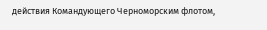действия Командующего Черноморским флотом,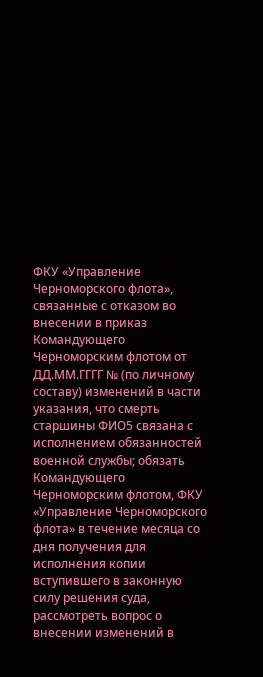ФКУ «Управление Черноморского флота», связанные с отказом во внесении в приказ Командующего Черноморским флотом от ДД.ММ.ГГГГ № (по личному составу) изменений в части указания, что смерть старшины ФИО5 связана с исполнением обязанностей военной службы; обязать Командующего Черноморским флотом, ФКУ «Управление Черноморского флота» в течение месяца со дня получения для исполнения копии вступившего в законную силу решения суда, рассмотреть вопрос о внесении изменений в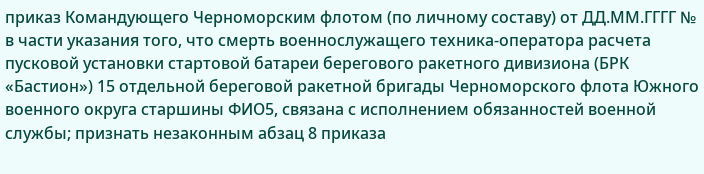приказ Командующего Черноморским флотом (по личному составу) от ДД.ММ.ГГГГ № в части указания того, что смерть военнослужащего техника-оператора расчета пусковой установки стартовой батареи берегового ракетного дивизиона (БРК «Бастион») 15 отдельной береговой ракетной бригады Черноморского флота Южного военного округа старшины ФИО5, связана с исполнением обязанностей военной службы; признать незаконным абзац 8 приказа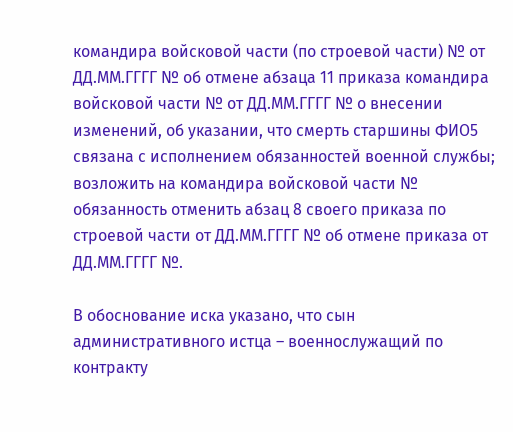командира войсковой части (по строевой части) № от ДД.ММ.ГГГГ № об отмене абзаца 11 приказа командира войсковой части № от ДД.ММ.ГГГГ № о внесении изменений, об указании, что смерть старшины ФИО5 связана с исполнением обязанностей военной службы; возложить на командира войсковой части № обязанность отменить абзац 8 своего приказа по строевой части от ДД.ММ.ГГГГ № об отмене приказа от ДД.ММ.ГГГГ №.

В обоснование иска указано, что сын административного истца – военнослужащий по контракту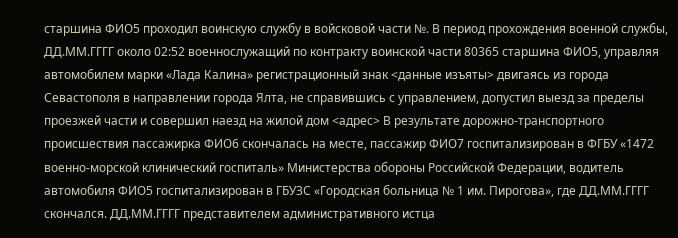старшина ФИО5 проходил воинскую службу в войсковой части №. В период прохождения военной службы, ДД.ММ.ГГГГ около 02:52 военнослужащий по контракту воинской части 80365 старшина ФИО5, управляя автомобилем марки «Лада Калина» регистрационный знак <данные изъяты> двигаясь из города Севастополя в направлении города Ялта, не справившись с управлением, допустил выезд за пределы проезжей части и совершил наезд на жилой дом <адрес> В результате дорожно-транспортного происшествия пассажирка ФИО6 скончалась на месте, пассажир ФИО7 госпитализирован в ФГБУ «1472 военно-морской клинический госпиталь» Министерства обороны Российской Федерации, водитель автомобиля ФИО5 госпитализирован в ГБУЗС «Городская больница № 1 им. Пирогова», где ДД.ММ.ГГГГ скончался. ДД.ММ.ГГГГ представителем административного истца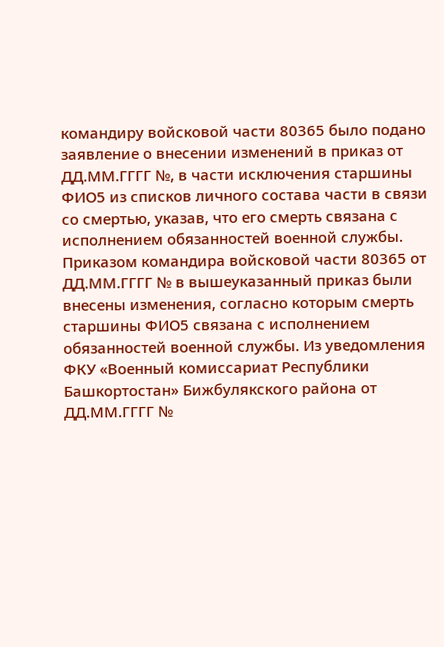командиру войсковой части 80365 было подано заявление о внесении изменений в приказ от ДД.ММ.ГГГГ №, в части исключения старшины ФИО5 из списков личного состава части в связи со смертью, указав, что его смерть связана с исполнением обязанностей военной службы. Приказом командира войсковой части 80365 от ДД.ММ.ГГГГ № в вышеуказанный приказ были внесены изменения, согласно которым смерть старшины ФИО5 связана с исполнением обязанностей военной службы. Из уведомления ФКУ «Военный комиссариат Республики Башкортостан» Бижбулякского района от ДД.ММ.ГГГГ №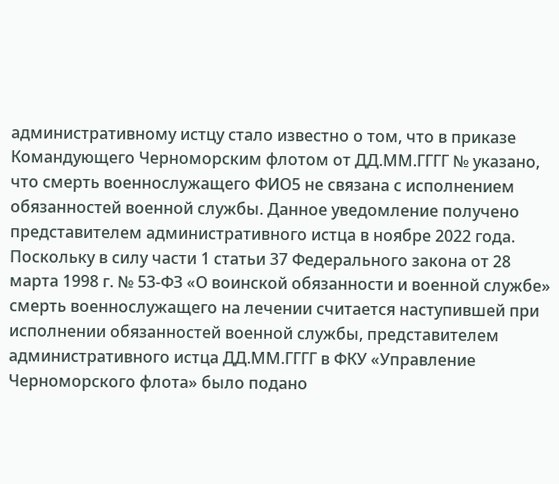административному истцу стало известно о том, что в приказе Командующего Черноморским флотом от ДД.ММ.ГГГГ № указано, что смерть военнослужащего ФИО5 не связана с исполнением обязанностей военной службы. Данное уведомление получено представителем административного истца в ноябре 2022 года. Поскольку в силу части 1 статьи 37 Федерального закона от 28 марта 1998 г. № 53-ФЗ «О воинской обязанности и военной службе» смерть военнослужащего на лечении считается наступившей при исполнении обязанностей военной службы, представителем административного истца ДД.ММ.ГГГГ в ФКУ «Управление Черноморского флота» было подано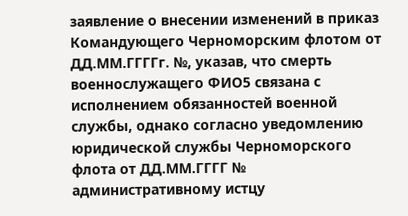заявление о внесении изменений в приказ Командующего Черноморским флотом от ДД.ММ.ГГГГг. №, указав, что смерть военнослужащего ФИО5 связана с исполнением обязанностей военной службы, однако согласно уведомлению юридической службы Черноморского флота от ДД.ММ.ГГГГ № административному истцу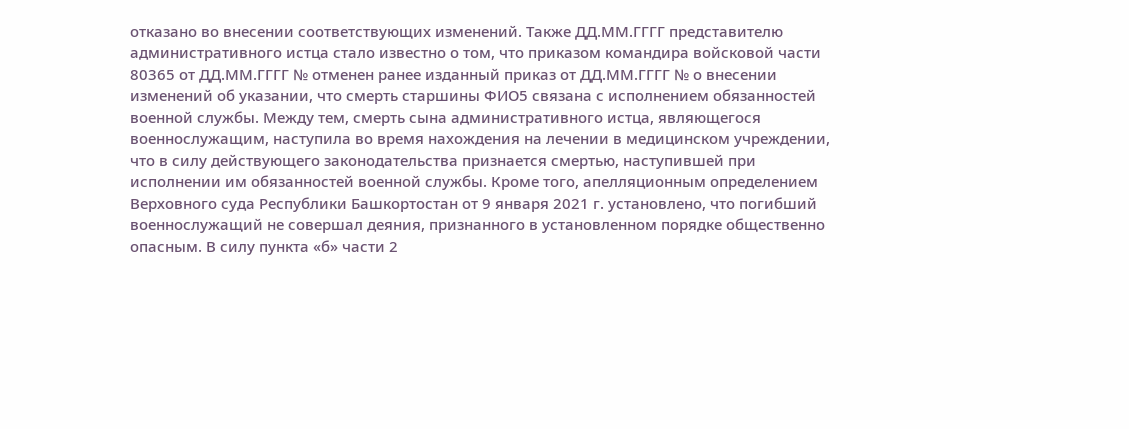отказано во внесении соответствующих изменений. Также ДД.ММ.ГГГГ представителю административного истца стало известно о том, что приказом командира войсковой части 80365 от ДД.ММ.ГГГГ № отменен ранее изданный приказ от ДД.ММ.ГГГГ № о внесении изменений об указании, что смерть старшины ФИО5 связана с исполнением обязанностей военной службы. Между тем, смерть сына административного истца, являющегося военнослужащим, наступила во время нахождения на лечении в медицинском учреждении, что в силу действующего законодательства признается смертью, наступившей при исполнении им обязанностей военной службы. Кроме того, апелляционным определением Верховного суда Республики Башкортостан от 9 января 2021 г. установлено, что погибший военнослужащий не совершал деяния, признанного в установленном порядке общественно опасным. В силу пункта «б» части 2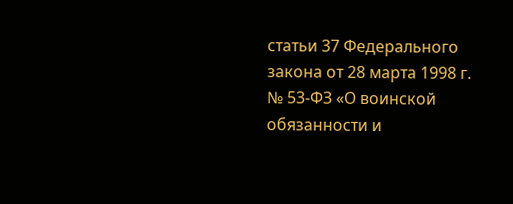статьи 37 Федерального закона от 28 марта 1998 г. № 53-ФЗ «О воинской обязанности и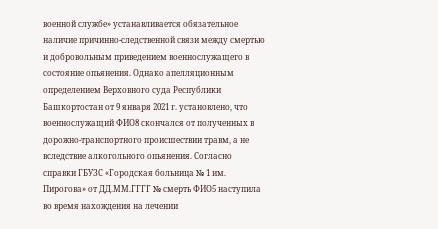военной службе» устанавливается обязательное наличие причинно-следственной связи между смертью и добровольным приведением военнослужащего в состояние опьянения. Однако апелляционным определением Верховного суда Республики Башкортостан от 9 января 2021 г. установлено, что военнослужащий ФИО8 скончался от полученных в дорожно-транспортного происшествии травм, а не вследствие алкогольного опьянения. Согласно справки ГБУЗС «Городская больница № 1 им. Пирогова» от ДД.ММ.ГГГГ № смерть ФИО5 наступила во время нахождения на лечении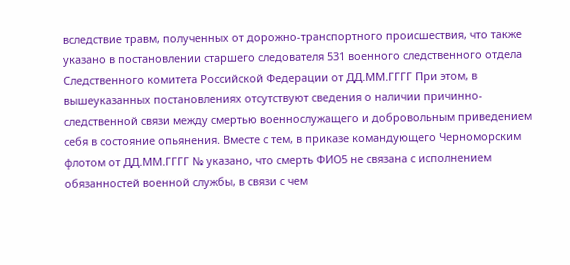вследствие травм, полученных от дорожно-транспортного происшествия, что также указано в постановлении старшего следователя 531 военного следственного отдела Следственного комитета Российской Федерации от ДД.ММ.ГГГГ При этом, в вышеуказанных постановлениях отсутствуют сведения о наличии причинно-следственной связи между смертью военнослужащего и добровольным приведением себя в состояние опьянения. Вместе с тем, в приказе командующего Черноморским флотом от ДД.ММ.ГГГГ № указано, что смерть ФИО5 не связана с исполнением обязанностей военной службы, в связи с чем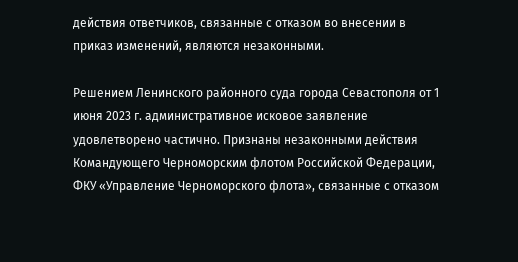действия ответчиков, связанные с отказом во внесении в приказ изменений, являются незаконными.

Решением Ленинского районного суда города Севастополя от 1 июня 2023 г. административное исковое заявление удовлетворено частично. Признаны незаконными действия Командующего Черноморским флотом Российской Федерации, ФКУ «Управление Черноморского флота», связанные с отказом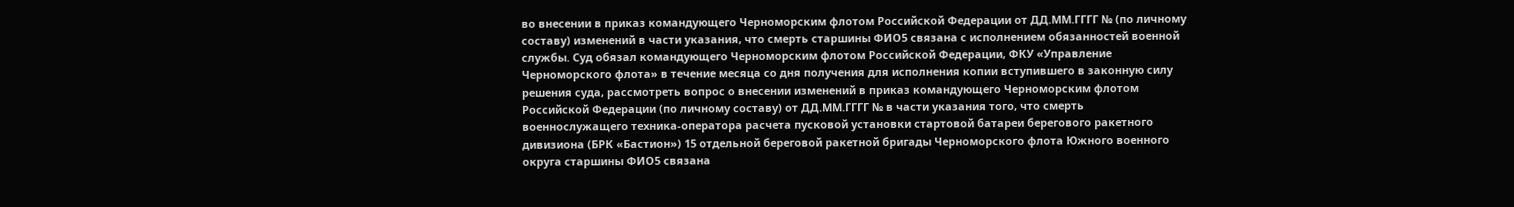во внесении в приказ командующего Черноморским флотом Российской Федерации от ДД.ММ.ГГГГ № (по личному составу) изменений в части указания, что смерть старшины ФИО5 связана с исполнением обязанностей военной службы. Суд обязал командующего Черноморским флотом Российской Федерации, ФКУ «Управление Черноморского флота» в течение месяца со дня получения для исполнения копии вступившего в законную силу решения суда, рассмотреть вопрос о внесении изменений в приказ командующего Черноморским флотом Российской Федерации (по личному составу) от ДД.ММ.ГГГГ № в части указания того, что смерть военнослужащего техника-оператора расчета пусковой установки стартовой батареи берегового ракетного дивизиона (БРК «Бастион») 15 отдельной береговой ракетной бригады Черноморского флота Южного военного округа старшины ФИО5 связана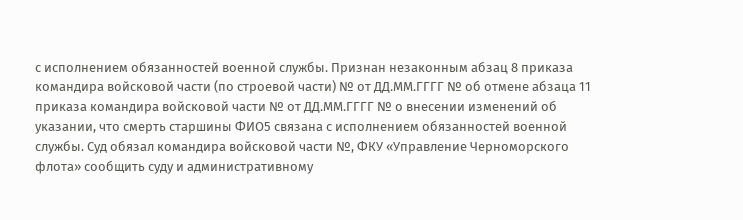с исполнением обязанностей военной службы. Признан незаконным абзац 8 приказа командира войсковой части (по строевой части) № от ДД.ММ.ГГГГ № об отмене абзаца 11 приказа командира войсковой части № от ДД.ММ.ГГГГ № о внесении изменений об указании, что смерть старшины ФИО5 связана с исполнением обязанностей военной службы. Суд обязал командира войсковой части №, ФКУ «Управление Черноморского флота» сообщить суду и административному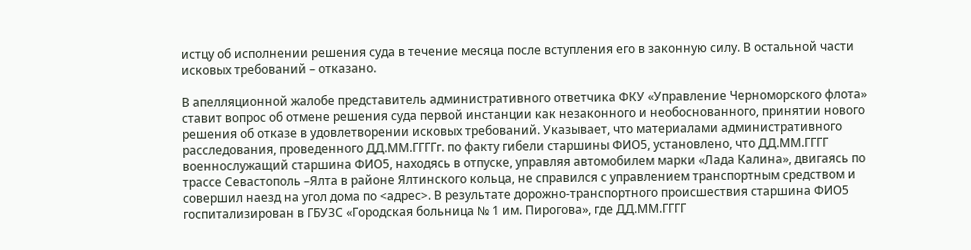истцу об исполнении решения суда в течение месяца после вступления его в законную силу. В остальной части исковых требований – отказано.

В апелляционной жалобе представитель административного ответчика ФКУ «Управление Черноморского флота» ставит вопрос об отмене решения суда первой инстанции как незаконного и необоснованного, принятии нового решения об отказе в удовлетворении исковых требований. Указывает, что материалами административного расследования, проведенного ДД.ММ.ГГГГг. по факту гибели старшины ФИО5, установлено, что ДД.ММ.ГГГГ военнослужащий старшина ФИО5, находясь в отпуске, управляя автомобилем марки «Лада Калина», двигаясь по трассе Севастополь –Ялта в районе Ялтинского кольца, не справился с управлением транспортным средством и совершил наезд на угол дома по <адрес>. В результате дорожно-транспортного происшествия старшина ФИО5 госпитализирован в ГБУЗС «Городская больница № 1 им. Пирогова», где ДД.ММ.ГГГГ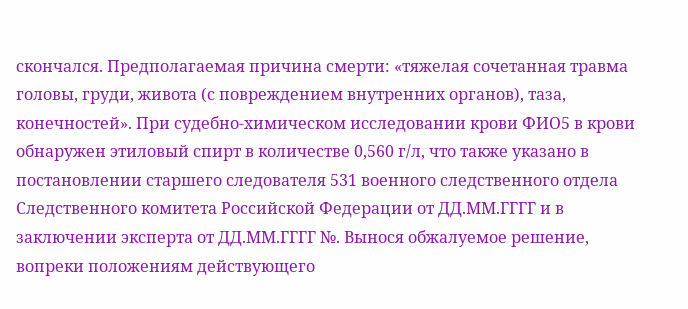скончался. Предполагаемая причина смерти: «тяжелая сочетанная травма головы, груди, живота (с повреждением внутренних органов), таза, конечностей». При судебно-химическом исследовании крови ФИО5 в крови обнаружен этиловый спирт в количестве 0,560 г/л, что также указано в постановлении старшего следователя 531 военного следственного отдела Следственного комитета Российской Федерации от ДД.ММ.ГГГГ и в заключении эксперта от ДД.ММ.ГГГГ №. Вынося обжалуемое решение, вопреки положениям действующего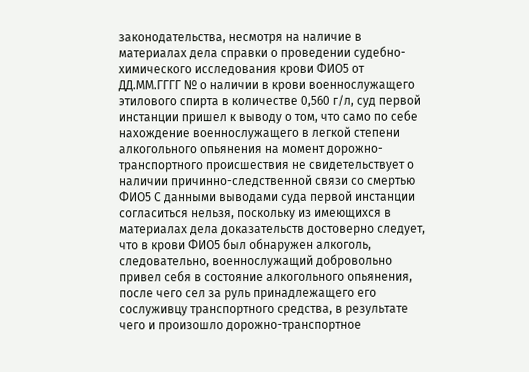законодательства, несмотря на наличие в материалах дела справки о проведении судебно-химического исследования крови ФИО5 от ДД.ММ.ГГГГ № о наличии в крови военнослужащего этилового спирта в количестве 0,560 г/л, суд первой инстанции пришел к выводу о том, что само по себе нахождение военнослужащего в легкой степени алкогольного опьянения на момент дорожно-транспортного происшествия не свидетельствует о наличии причинно-следственной связи со смертью ФИО5 С данными выводами суда первой инстанции согласиться нельзя, поскольку из имеющихся в материалах дела доказательств достоверно следует, что в крови ФИО5 был обнаружен алкоголь, следовательно, военнослужащий добровольно привел себя в состояние алкогольного опьянения, после чего сел за руль принадлежащего его сослуживцу транспортного средства, в результате чего и произошло дорожно-транспортное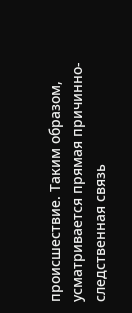происшествие. Таким образом, усматривается прямая причинно-следственная связь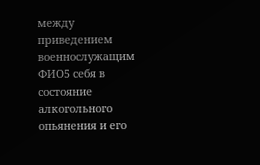между приведением военнослужащим ФИО5 себя в состояние алкогольного опьянения и его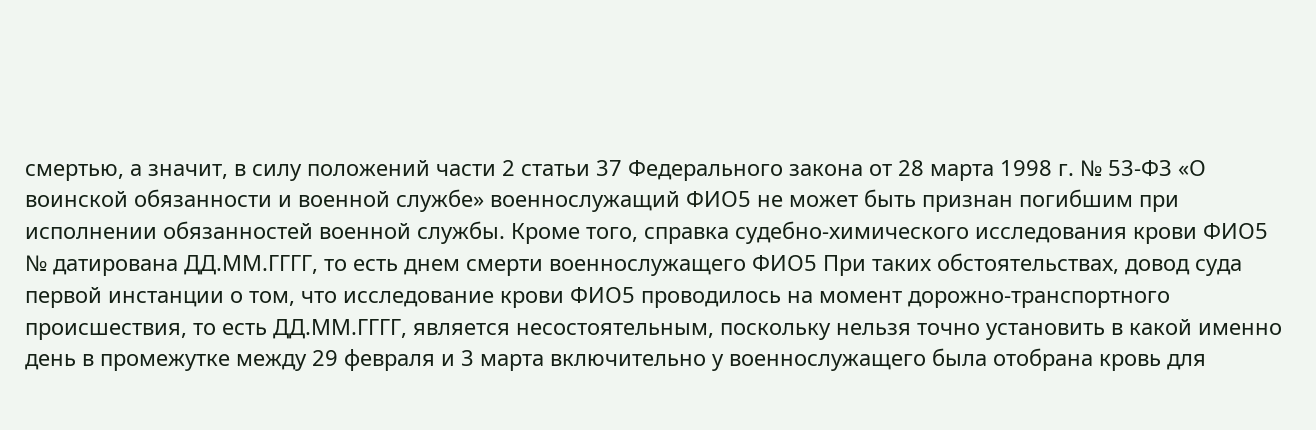смертью, а значит, в силу положений части 2 статьи 37 Федерального закона от 28 марта 1998 г. № 53-ФЗ «О воинской обязанности и военной службе» военнослужащий ФИО5 не может быть признан погибшим при исполнении обязанностей военной службы. Кроме того, справка судебно-химического исследования крови ФИО5 № датирована ДД.ММ.ГГГГ, то есть днем смерти военнослужащего ФИО5 При таких обстоятельствах, довод суда первой инстанции о том, что исследование крови ФИО5 проводилось на момент дорожно-транспортного происшествия, то есть ДД.ММ.ГГГГ, является несостоятельным, поскольку нельзя точно установить в какой именно день в промежутке между 29 февраля и 3 марта включительно у военнослужащего была отобрана кровь для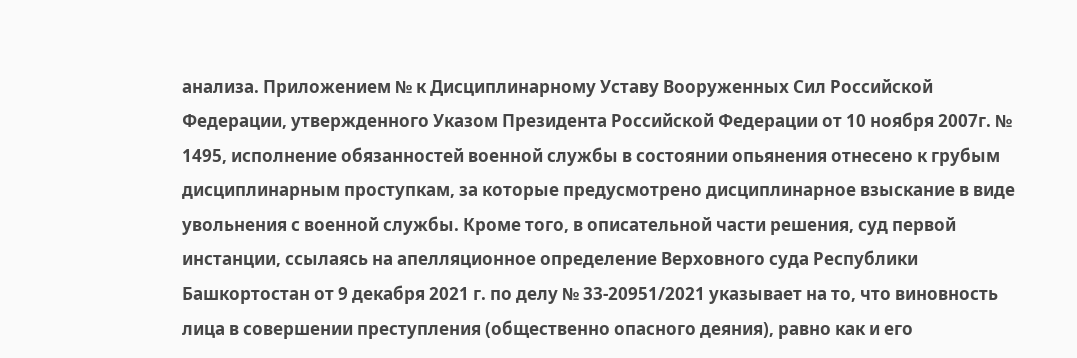анализа. Приложением № к Дисциплинарному Уставу Вооруженных Сил Российской Федерации, утвержденного Указом Президента Российской Федерации от 10 ноября 2007г. № 1495, исполнение обязанностей военной службы в состоянии опьянения отнесено к грубым дисциплинарным проступкам, за которые предусмотрено дисциплинарное взыскание в виде увольнения с военной службы. Кроме того, в описательной части решения, суд первой инстанции, ссылаясь на апелляционное определение Верховного суда Республики Башкортостан от 9 декабря 2021 г. по делу № 33-20951/2021 указывает на то, что виновность лица в совершении преступления (общественно опасного деяния), равно как и его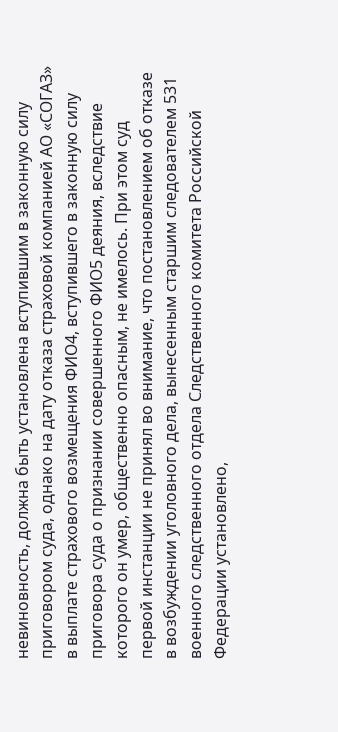невиновность, должна быть установлена вступившим в законную силу приговором суда, однако на дату отказа страховой компанией АО «СОГАЗ» в выплате страхового возмещения ФИО4, вступившего в законную силу приговора суда о признании совершенного ФИО5 деяния, вследствие которого он умер, общественно опасным, не имелось. При этом суд первой инстанции не принял во внимание, что постановлением об отказе в возбуждении уголовного дела, вынесенным старшим следователем 531 военного следственного отдела Следственного комитета Российской Федерации установлено,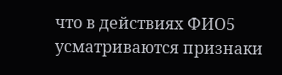что в действиях ФИО5 усматриваются признаки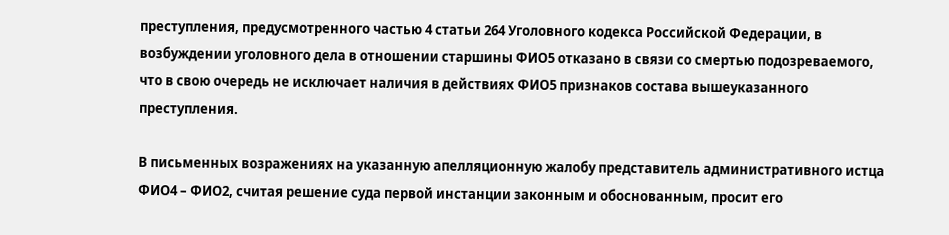преступления, предусмотренного частью 4 статьи 264 Уголовного кодекса Российской Федерации, в возбуждении уголовного дела в отношении старшины ФИО5 отказано в связи со смертью подозреваемого, что в свою очередь не исключает наличия в действиях ФИО5 признаков состава вышеуказанного преступления.

В письменных возражениях на указанную апелляционную жалобу представитель административного истца ФИО4 – ФИО2, считая решение суда первой инстанции законным и обоснованным, просит его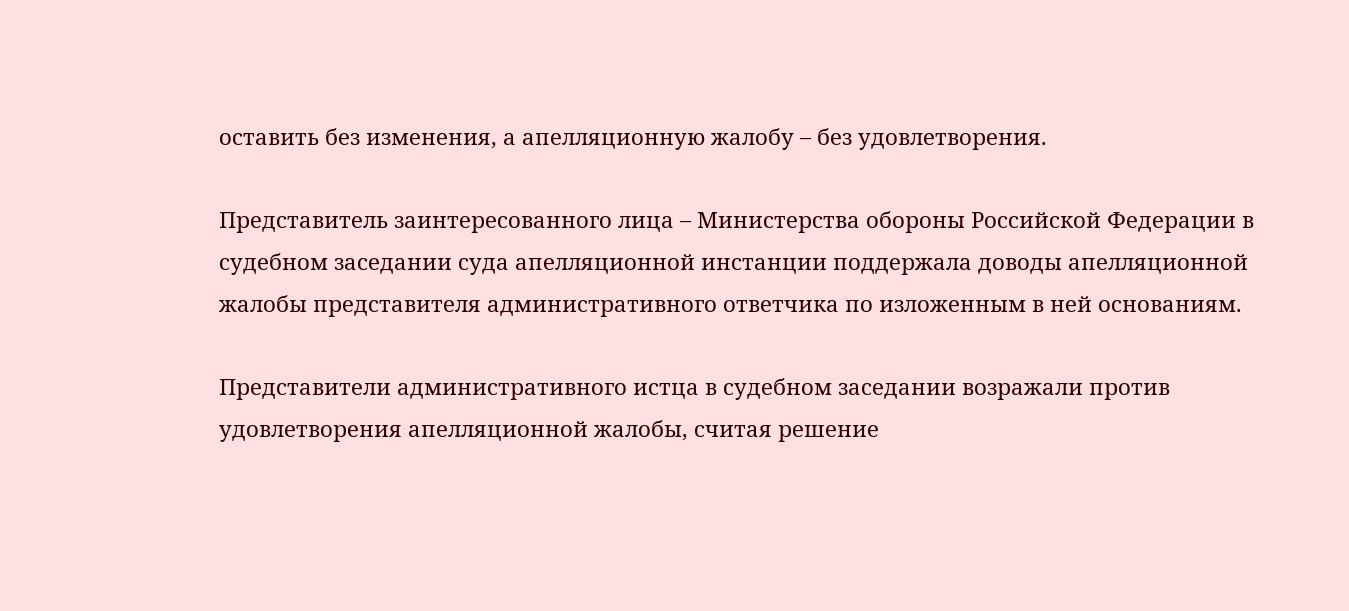оставить без изменения, а апелляционную жалобу – без удовлетворения.

Представитель заинтересованного лица – Министерства обороны Российской Федерации в судебном заседании суда апелляционной инстанции поддержала доводы апелляционной жалобы представителя административного ответчика по изложенным в ней основаниям.

Представители административного истца в судебном заседании возражали против удовлетворения апелляционной жалобы, считая решение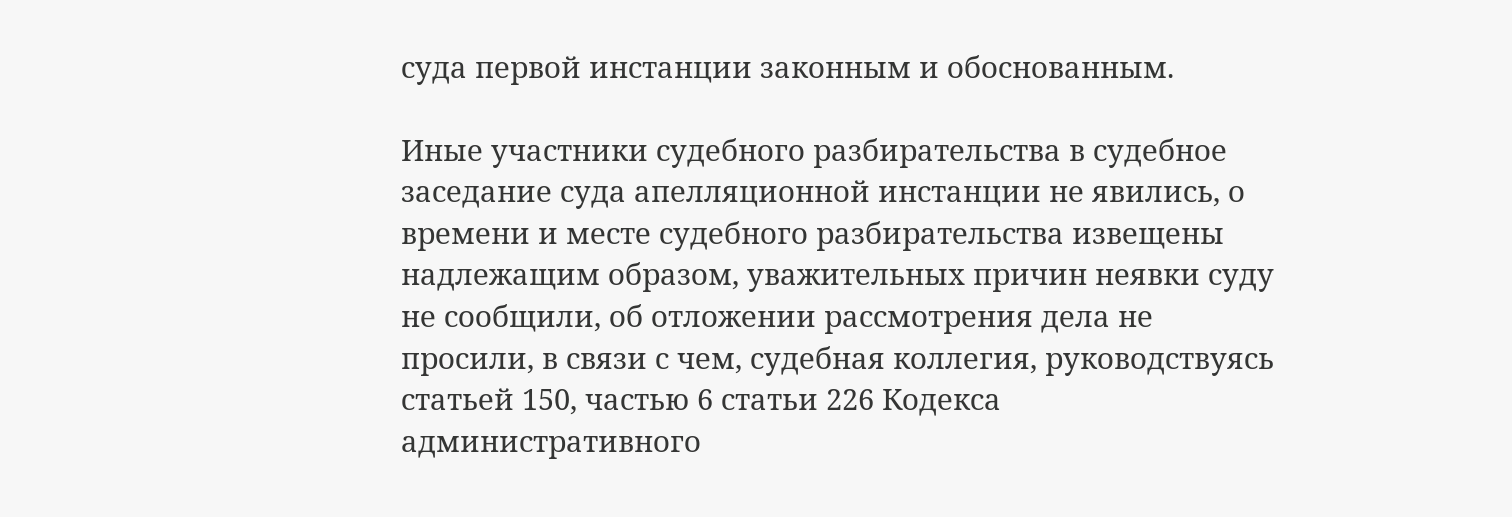суда первой инстанции законным и обоснованным.

Иные участники судебного разбирательства в судебное заседание суда апелляционной инстанции не явились, о времени и месте судебного разбирательства извещены надлежащим образом, уважительных причин неявки суду не сообщили, об отложении рассмотрения дела не просили, в связи с чем, судебная коллегия, руководствуясь статьей 150, частью 6 статьи 226 Кодекса административного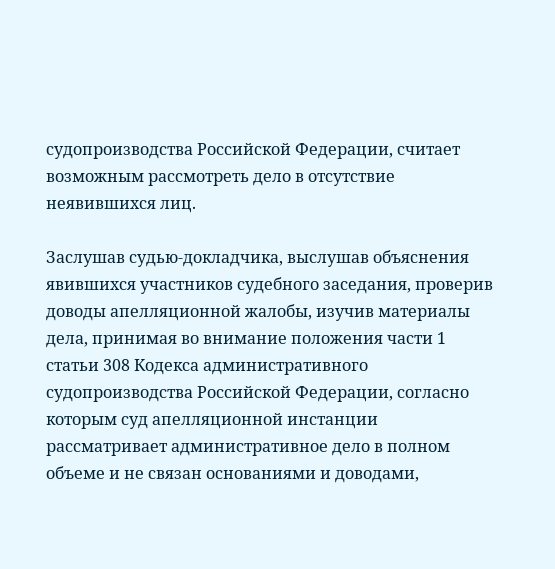судопроизводства Российской Федерации, считает возможным рассмотреть дело в отсутствие неявившихся лиц.

Заслушав судью-докладчика, выслушав объяснения явившихся участников судебного заседания, проверив доводы апелляционной жалобы, изучив материалы дела, принимая во внимание положения части 1 статьи 308 Кодекса административного судопроизводства Российской Федерации, согласно которым суд апелляционной инстанции рассматривает административное дело в полном объеме и не связан основаниями и доводами,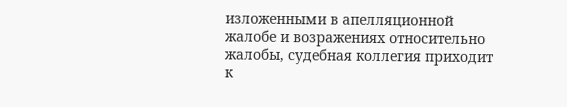изложенными в апелляционной жалобе и возражениях относительно жалобы, судебная коллегия приходит к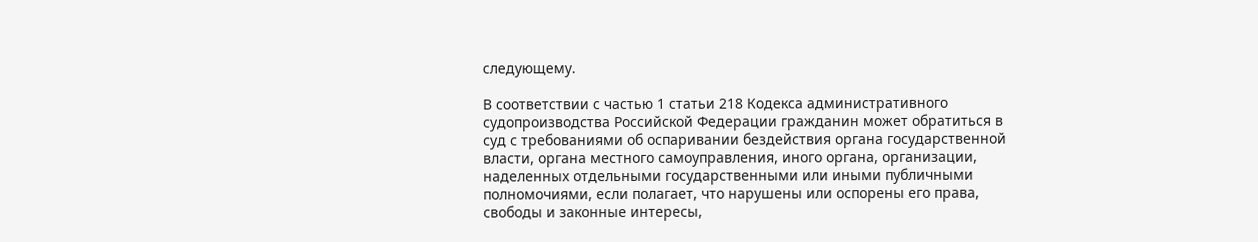следующему.

В соответствии с частью 1 статьи 218 Кодекса административного судопроизводства Российской Федерации гражданин может обратиться в суд с требованиями об оспаривании бездействия органа государственной власти, органа местного самоуправления, иного органа, организации, наделенных отдельными государственными или иными публичными полномочиями, если полагает, что нарушены или оспорены его права, свободы и законные интересы,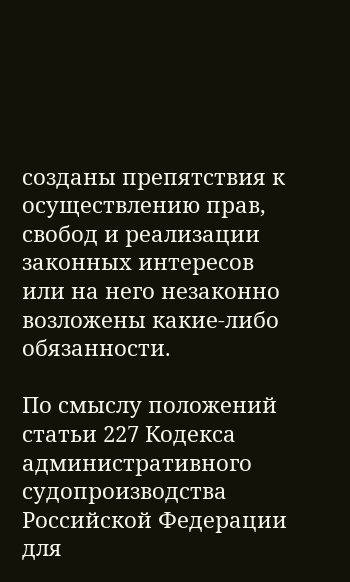созданы препятствия к осуществлению прав, свобод и реализации законных интересов или на него незаконно возложены какие-либо обязанности.

По смыслу положений статьи 227 Кодекса административного судопроизводства Российской Федерации для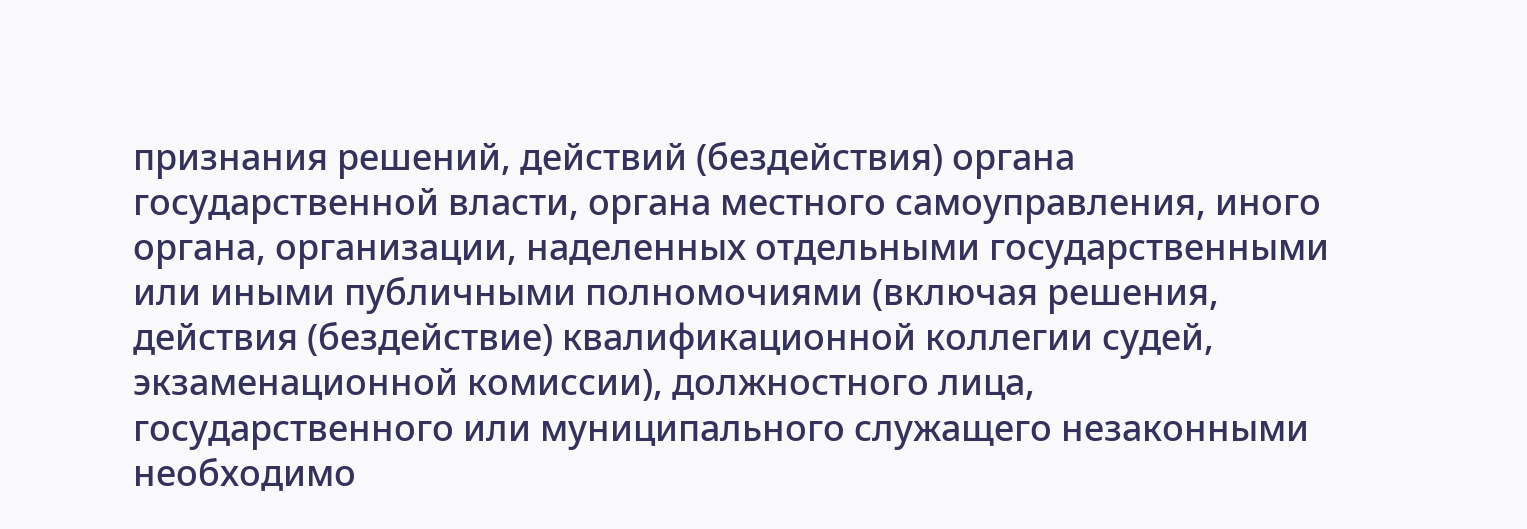признания решений, действий (бездействия) органа государственной власти, органа местного самоуправления, иного органа, организации, наделенных отдельными государственными или иными публичными полномочиями (включая решения, действия (бездействие) квалификационной коллегии судей, экзаменационной комиссии), должностного лица, государственного или муниципального служащего незаконными необходимо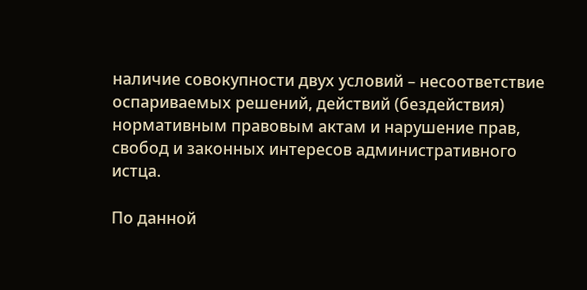наличие совокупности двух условий – несоответствие оспариваемых решений, действий (бездействия) нормативным правовым актам и нарушение прав, свобод и законных интересов административного истца.

По данной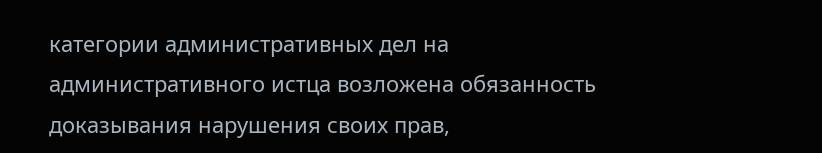категории административных дел на административного истца возложена обязанность доказывания нарушения своих прав,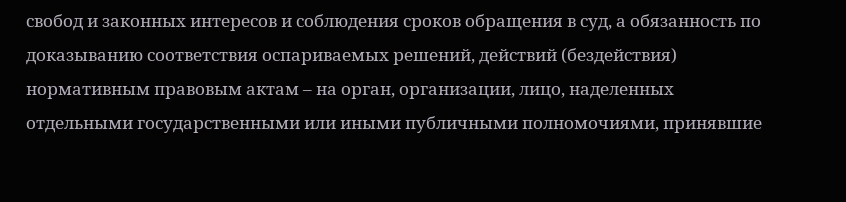свобод и законных интересов и соблюдения сроков обращения в суд, а обязанность по доказыванию соответствия оспариваемых решений, действий (бездействия) нормативным правовым актам – на орган, организации, лицо, наделенных отдельными государственными или иными публичными полномочиями, принявшие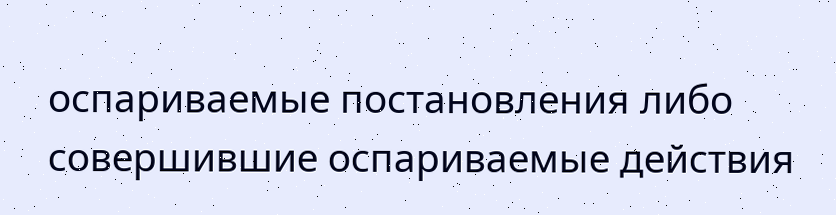оспариваемые постановления либо совершившие оспариваемые действия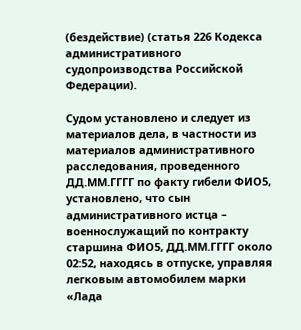(бездействие) (статья 226 Кодекса административного судопроизводства Российской Федерации).

Судом установлено и следует из материалов дела, в частности из материалов административного расследования, проведенного ДД.ММ.ГГГГ по факту гибели ФИО5, установлено, что сын административного истца – военнослужащий по контракту старшина ФИО5, ДД.ММ.ГГГГ около 02:52, находясь в отпуске, управляя легковым автомобилем марки «Лада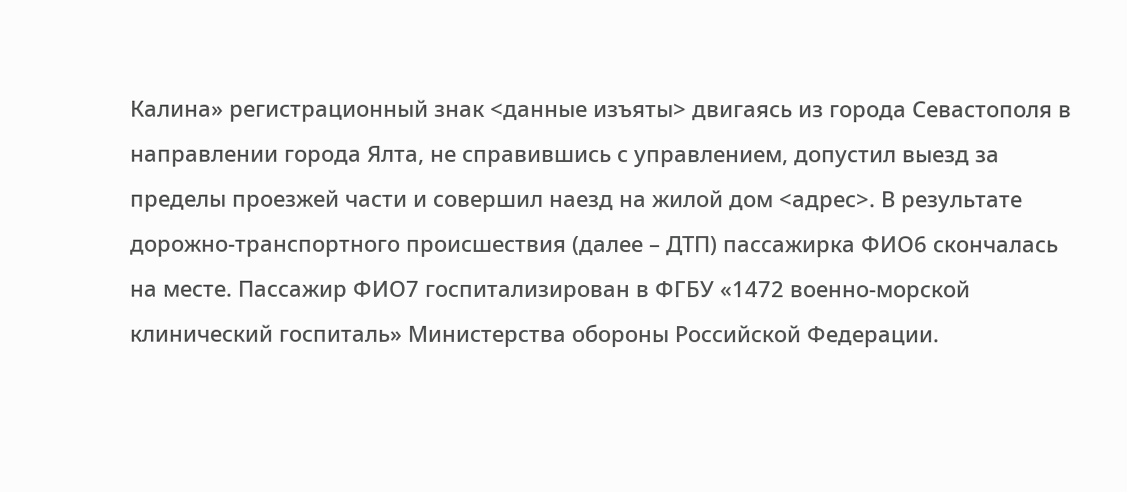Калина» регистрационный знак <данные изъяты> двигаясь из города Севастополя в направлении города Ялта, не справившись с управлением, допустил выезд за пределы проезжей части и совершил наезд на жилой дом <адрес>. В результате дорожно-транспортного происшествия (далее – ДТП) пассажирка ФИО6 скончалась на месте. Пассажир ФИО7 госпитализирован в ФГБУ «1472 военно-морской клинический госпиталь» Министерства обороны Российской Федерации.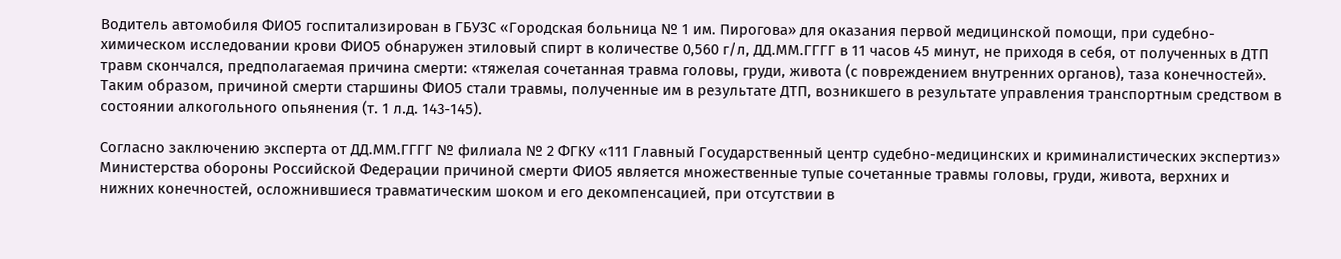Водитель автомобиля ФИО5 госпитализирован в ГБУЗС «Городская больница № 1 им. Пирогова» для оказания первой медицинской помощи, при судебно-химическом исследовании крови ФИО5 обнаружен этиловый спирт в количестве 0,560 г/л, ДД.ММ.ГГГГ в 11 часов 45 минут, не приходя в себя, от полученных в ДТП травм скончался, предполагаемая причина смерти: «тяжелая сочетанная травма головы, груди, живота (с повреждением внутренних органов), таза конечностей». Таким образом, причиной смерти старшины ФИО5 стали травмы, полученные им в результате ДТП, возникшего в результате управления транспортным средством в состоянии алкогольного опьянения (т. 1 л.д. 143-145).

Согласно заключению эксперта от ДД.ММ.ГГГГ № филиала № 2 ФГКУ «111 Главный Государственный центр судебно-медицинских и криминалистических экспертиз» Министерства обороны Российской Федерации причиной смерти ФИО5 является множественные тупые сочетанные травмы головы, груди, живота, верхних и нижних конечностей, осложнившиеся травматическим шоком и его декомпенсацией, при отсутствии в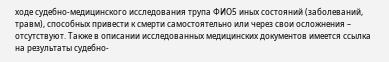ходе судебно-медицинского исследования трупа ФИО5 иных состояний (заболеваний, травм), способных привести к смерти самостоятельно или через свои осложнения – отсутствуют. Также в описании исследованных медицинских документов имеется ссылка на результаты судебно-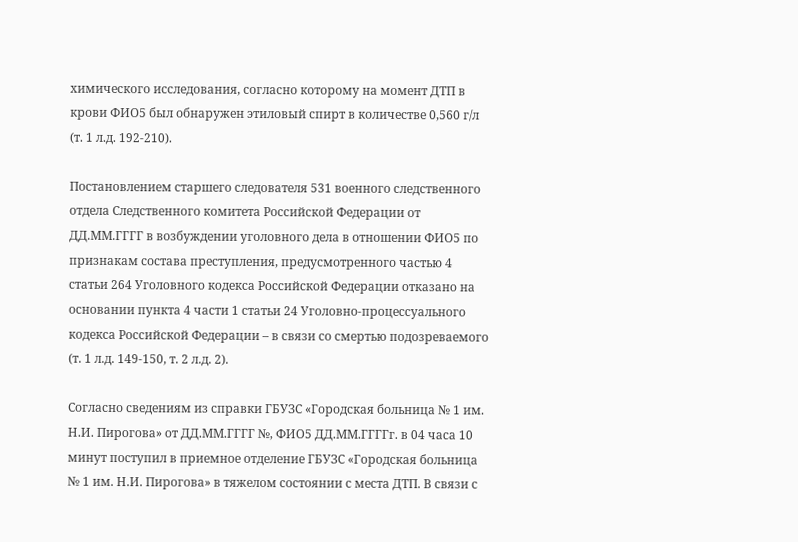химического исследования, согласно которому на момент ДТП в крови ФИО5 был обнаружен этиловый спирт в количестве 0,560 г/л (т. 1 л.д. 192-210).

Постановлением старшего следователя 531 военного следственного отдела Следственного комитета Российской Федерации от ДД.ММ.ГГГГ в возбуждении уголовного дела в отношении ФИО5 по признакам состава преступления, предусмотренного частью 4 статьи 264 Уголовного кодекса Российской Федерации отказано на основании пункта 4 части 1 статьи 24 Уголовно-процессуального кодекса Российской Федерации – в связи со смертью подозреваемого (т. 1 л.д. 149-150, т. 2 л.д. 2).

Согласно сведениям из справки ГБУЗС «Городская больница № 1 им. Н.И. Пирогова» от ДД.ММ.ГГГГ №, ФИО5 ДД.ММ.ГГГГг. в 04 часа 10 минут поступил в приемное отделение ГБУЗС «Городская больница № 1 им. Н.И. Пирогова» в тяжелом состоянии с места ДТП. В связи с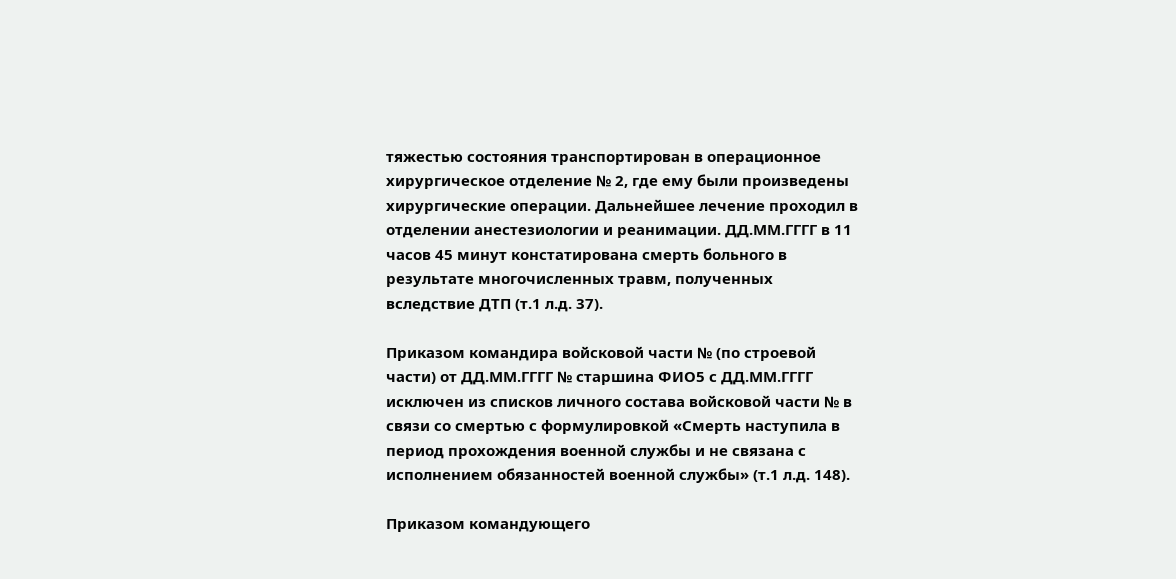тяжестью состояния транспортирован в операционное хирургическое отделение № 2, где ему были произведены хирургические операции. Дальнейшее лечение проходил в отделении анестезиологии и реанимации. ДД.ММ.ГГГГ в 11 часов 45 минут констатирована смерть больного в результате многочисленных травм, полученных вследствие ДТП (т.1 л.д. 37).

Приказом командира войсковой части № (по строевой части) от ДД.ММ.ГГГГ № старшина ФИО5 с ДД.ММ.ГГГГ исключен из списков личного состава войсковой части № в связи со смертью с формулировкой «Смерть наступила в период прохождения военной службы и не связана с исполнением обязанностей военной службы» (т.1 л.д. 148).

Приказом командующего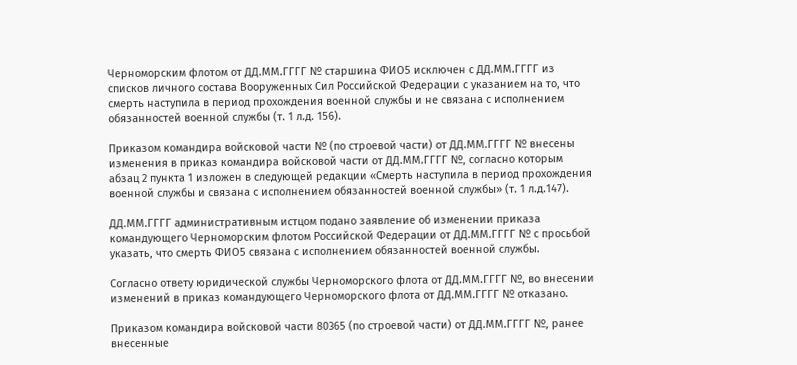Черноморским флотом от ДД.ММ.ГГГГ № старшина ФИО5 исключен с ДД.ММ.ГГГГ из списков личного состава Вооруженных Сил Российской Федерации с указанием на то, что смерть наступила в период прохождения военной службы и не связана с исполнением обязанностей военной службы (т. 1 л.д. 156).

Приказом командира войсковой части № (по строевой части) от ДД.ММ.ГГГГ № внесены изменения в приказ командира войсковой части от ДД.ММ.ГГГГ №, согласно которым абзац 2 пункта 1 изложен в следующей редакции «Смерть наступила в период прохождения военной службы и связана с исполнением обязанностей военной службы» (т. 1 л.д.147).

ДД.ММ.ГГГГ административным истцом подано заявление об изменении приказа командующего Черноморским флотом Российской Федерации от ДД.ММ.ГГГГ № с просьбой указать, что смерть ФИО5 связана с исполнением обязанностей военной службы.

Согласно ответу юридической службы Черноморского флота от ДД.ММ.ГГГГ №, во внесении изменений в приказ командующего Черноморского флота от ДД.ММ.ГГГГ № отказано.

Приказом командира войсковой части 80365 (по строевой части) от ДД.ММ.ГГГГ №, ранее внесенные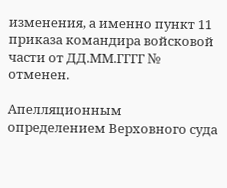изменения, а именно пункт 11 приказа командира войсковой части от ДД.ММ.ГГГГ № отменен.

Апелляционным определением Верховного суда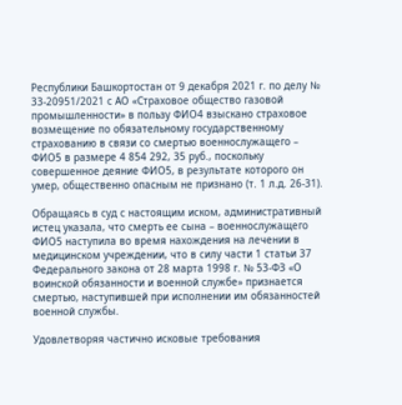Республики Башкортостан от 9 декабря 2021 г. по делу № 33-20951/2021 с АО «Страховое общество газовой промышленности» в пользу ФИО4 взыскано страховое возмещение по обязательному государственному страхованию в связи со смертью военнослужащего – ФИО5 в размере 4 854 292, 35 руб., поскольку совершенное деяние ФИО5, в результате которого он умер, общественно опасным не признано (т. 1 л.д. 26-31).

Обращаясь в суд с настоящим иском, административный истец указала, что смерть ее сына – военнослужащего ФИО5 наступила во время нахождения на лечении в медицинском учреждении, что в силу части 1 статьи 37 Федерального закона от 28 марта 1998 г. № 53-ФЗ «О воинской обязанности и военной службе» признается смертью, наступившей при исполнении им обязанностей военной службы.

Удовлетворяя частично исковые требования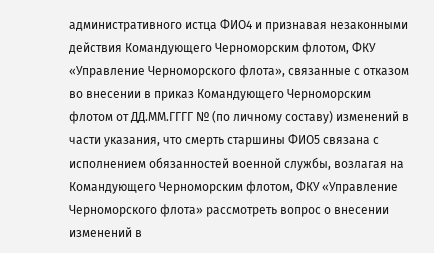административного истца ФИО4 и признавая незаконными действия Командующего Черноморским флотом, ФКУ «Управление Черноморского флота», связанные с отказом во внесении в приказ Командующего Черноморским флотом от ДД.ММ.ГГГГ № (по личному составу) изменений в части указания, что смерть старшины ФИО5 связана с исполнением обязанностей военной службы, возлагая на Командующего Черноморским флотом, ФКУ «Управление Черноморского флота» рассмотреть вопрос о внесении изменений в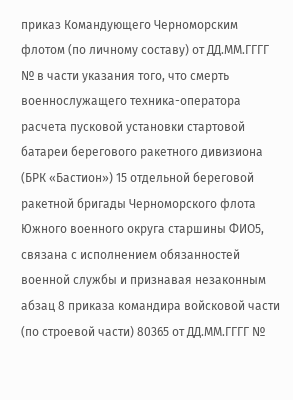приказ Командующего Черноморским флотом (по личному составу) от ДД.ММ.ГГГГ № в части указания того, что смерть военнослужащего техника-оператора расчета пусковой установки стартовой батареи берегового ракетного дивизиона (БРК «Бастион») 15 отдельной береговой ракетной бригады Черноморского флота Южного военного округа старшины ФИО5, связана с исполнением обязанностей военной службы и признавая незаконным абзац 8 приказа командира войсковой части (по строевой части) 80365 от ДД.ММ.ГГГГ №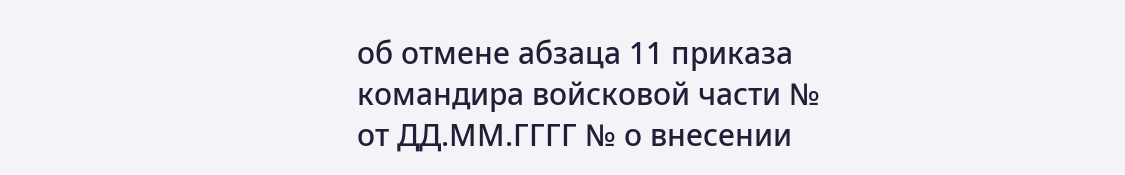об отмене абзаца 11 приказа командира войсковой части № от ДД.ММ.ГГГГ № о внесении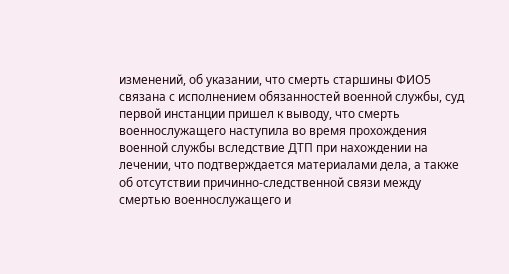изменений, об указании, что смерть старшины ФИО5 связана с исполнением обязанностей военной службы, суд первой инстанции пришел к выводу, что смерть военнослужащего наступила во время прохождения военной службы вследствие ДТП при нахождении на лечении, что подтверждается материалами дела, а также об отсутствии причинно-следственной связи между смертью военнослужащего и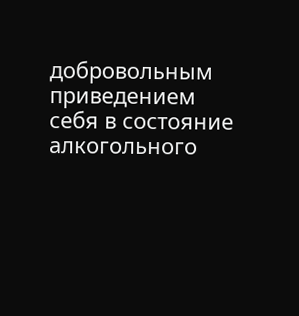добровольным приведением себя в состояние алкогольного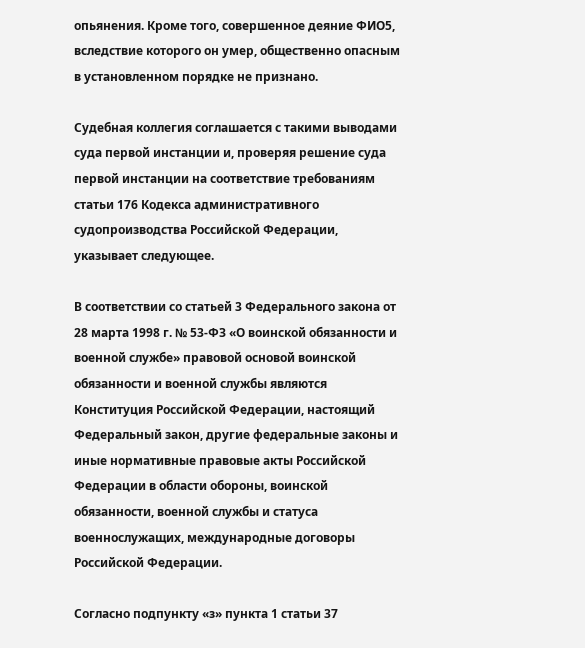опьянения. Кроме того, совершенное деяние ФИО5, вследствие которого он умер, общественно опасным в установленном порядке не признано.

Судебная коллегия соглашается с такими выводами суда первой инстанции и, проверяя решение суда первой инстанции на соответствие требованиям статьи 176 Кодекса административного судопроизводства Российской Федерации, указывает следующее.

В соответствии со статьей 3 Федерального закона от 28 марта 1998 г. № 53-ФЗ «О воинской обязанности и военной службе» правовой основой воинской обязанности и военной службы являются Конституция Российской Федерации, настоящий Федеральный закон, другие федеральные законы и иные нормативные правовые акты Российской Федерации в области обороны, воинской обязанности, военной службы и статуса военнослужащих, международные договоры Российской Федерации.

Согласно подпункту «з» пункта 1 статьи 37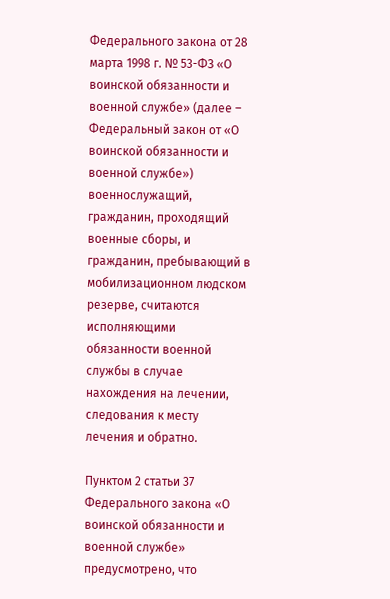Федерального закона от 28 марта 1998 г. № 53-ФЗ «О воинской обязанности и военной службе» (далее – Федеральный закон от «О воинской обязанности и военной службе») военнослужащий, гражданин, проходящий военные сборы, и гражданин, пребывающий в мобилизационном людском резерве, считаются исполняющими обязанности военной службы в случае нахождения на лечении, следования к месту лечения и обратно.

Пунктом 2 статьи 37 Федерального закона «О воинской обязанности и военной службе» предусмотрено, что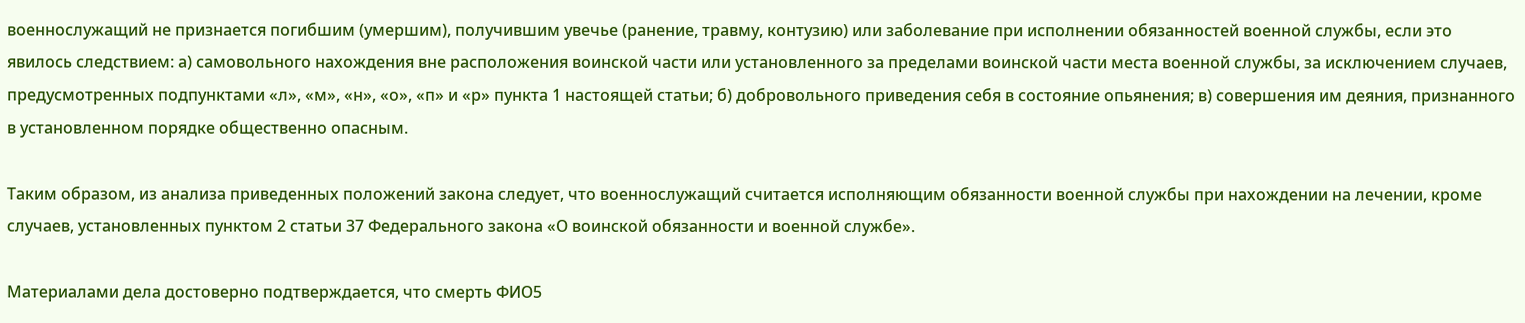военнослужащий не признается погибшим (умершим), получившим увечье (ранение, травму, контузию) или заболевание при исполнении обязанностей военной службы, если это явилось следствием: а) самовольного нахождения вне расположения воинской части или установленного за пределами воинской части места военной службы, за исключением случаев, предусмотренных подпунктами «л», «м», «н», «о», «п» и «р» пункта 1 настоящей статьи; б) добровольного приведения себя в состояние опьянения; в) совершения им деяния, признанного в установленном порядке общественно опасным.

Таким образом, из анализа приведенных положений закона следует, что военнослужащий считается исполняющим обязанности военной службы при нахождении на лечении, кроме случаев, установленных пунктом 2 статьи 37 Федерального закона «О воинской обязанности и военной службе».

Материалами дела достоверно подтверждается, что смерть ФИО5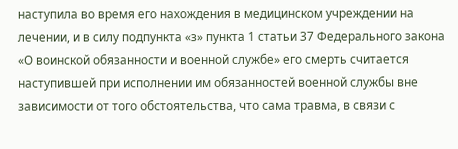наступила во время его нахождения в медицинском учреждении на лечении, и в силу подпункта «з» пункта 1 статьи 37 Федерального закона «О воинской обязанности и военной службе» его смерть считается наступившей при исполнении им обязанностей военной службы вне зависимости от того обстоятельства, что сама травма, в связи с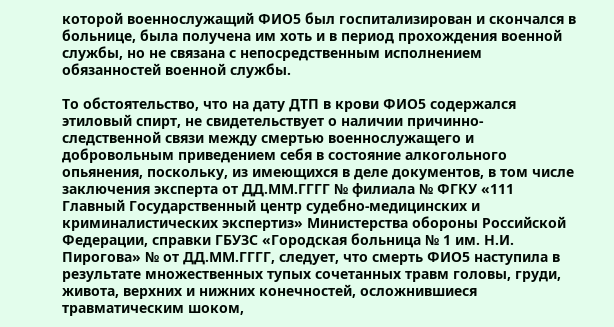которой военнослужащий ФИО5 был госпитализирован и скончался в больнице, была получена им хоть и в период прохождения военной службы, но не связана с непосредственным исполнением обязанностей военной службы.

То обстоятельство, что на дату ДТП в крови ФИО5 содержался этиловый спирт, не свидетельствует о наличии причинно-следственной связи между смертью военнослужащего и добровольным приведением себя в состояние алкогольного опьянения, поскольку, из имеющихся в деле документов, в том числе заключения эксперта от ДД.ММ.ГГГГ № филиала № ФГКУ «111 Главный Государственный центр судебно-медицинских и криминалистических экспертиз» Министерства обороны Российской Федерации, справки ГБУЗС «Городская больница № 1 им. Н.И. Пирогова» № от ДД.ММ.ГГГГ, следует, что смерть ФИО5 наступила в результате множественных тупых сочетанных травм головы, груди, живота, верхних и нижних конечностей, осложнившиеся травматическим шоком,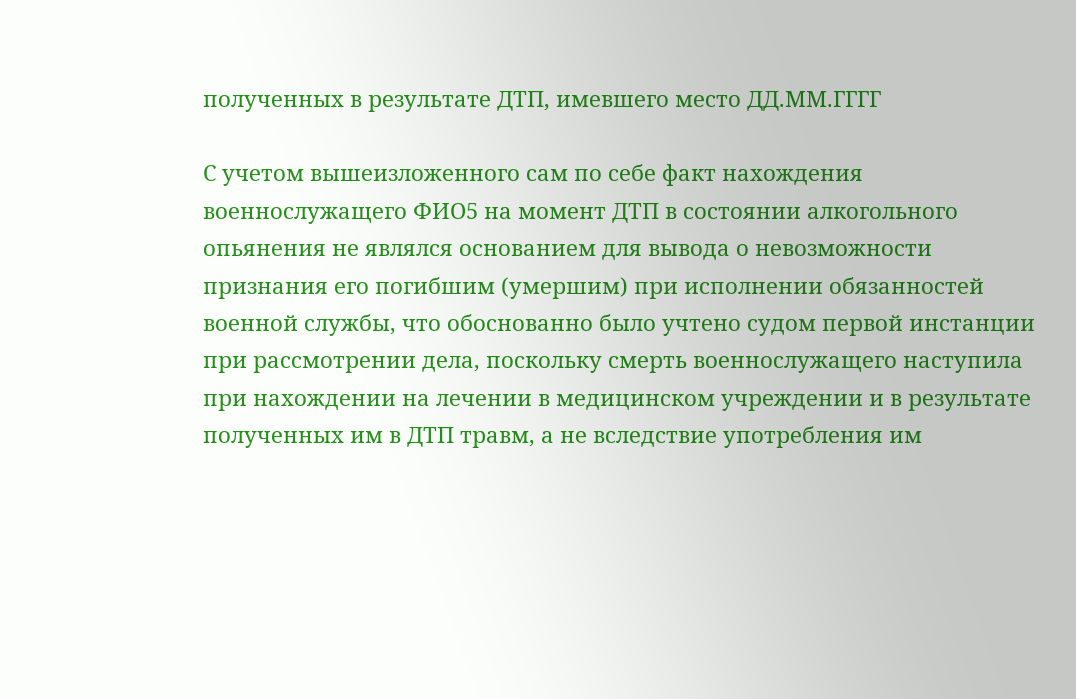полученных в результате ДТП, имевшего место ДД.ММ.ГГГГ

С учетом вышеизложенного сам по себе факт нахождения военнослужащего ФИО5 на момент ДТП в состоянии алкогольного опьянения не являлся основанием для вывода о невозможности признания его погибшим (умершим) при исполнении обязанностей военной службы, что обоснованно было учтено судом первой инстанции при рассмотрении дела, поскольку смерть военнослужащего наступила при нахождении на лечении в медицинском учреждении и в результате полученных им в ДТП травм, а не вследствие употребления им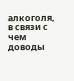алкоголя, в связи с чем доводы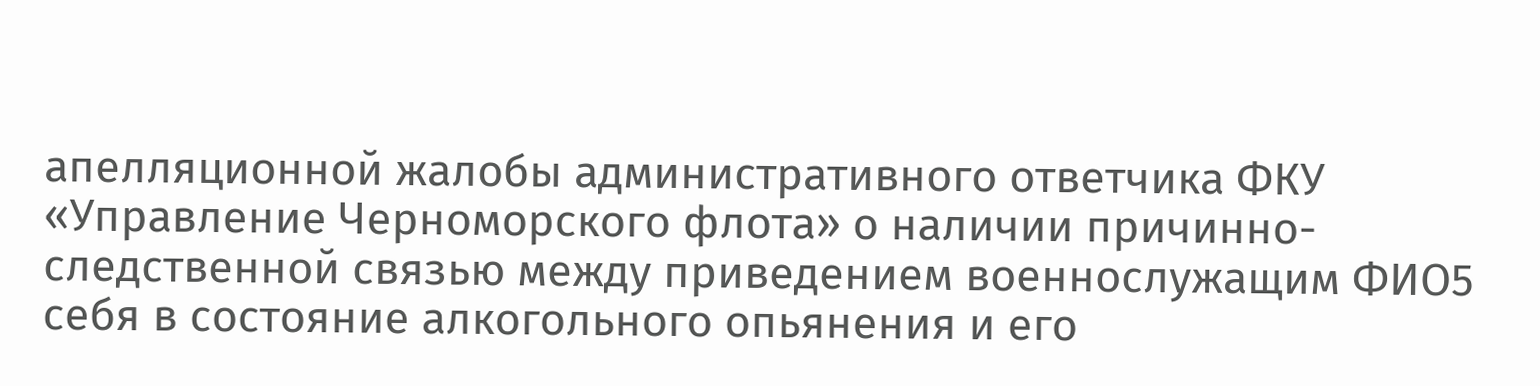апелляционной жалобы административного ответчика ФКУ «Управление Черноморского флота» о наличии причинно-следственной связью между приведением военнослужащим ФИО5 себя в состояние алкогольного опьянения и его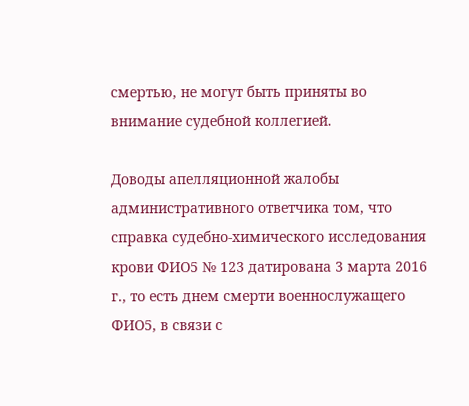смертью, не могут быть приняты во внимание судебной коллегией.

Доводы апелляционной жалобы административного ответчика том, что справка судебно-химического исследования крови ФИО5 № 123 датирована 3 марта 2016 г., то есть днем смерти военнослужащего ФИО5, в связи с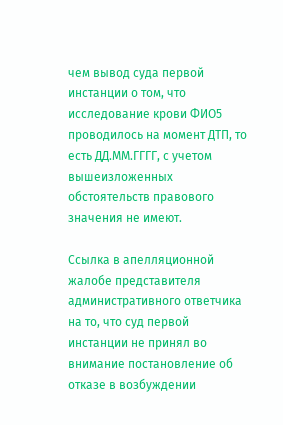чем вывод суда первой инстанции о том, что исследование крови ФИО5 проводилось на момент ДТП, то есть ДД.ММ.ГГГГ, с учетом вышеизложенных обстоятельств правового значения не имеют.

Ссылка в апелляционной жалобе представителя административного ответчика на то, что суд первой инстанции не принял во внимание постановление об отказе в возбуждении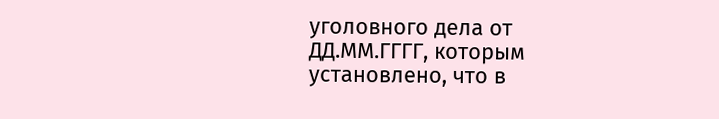уголовного дела от ДД.ММ.ГГГГ, которым установлено, что в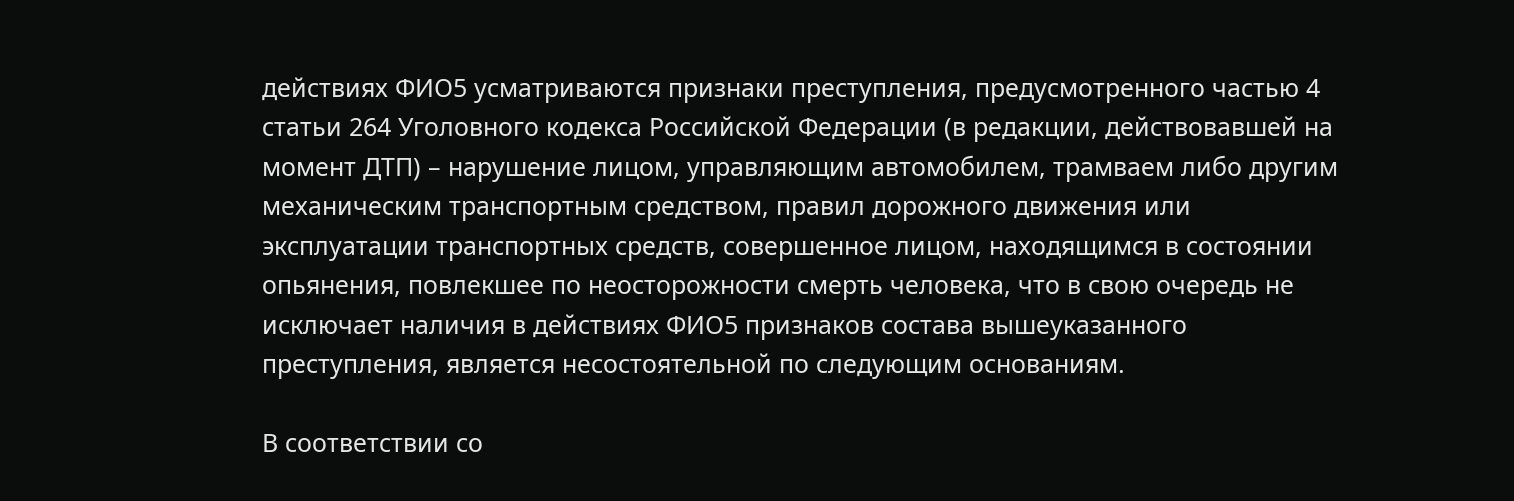действиях ФИО5 усматриваются признаки преступления, предусмотренного частью 4 статьи 264 Уголовного кодекса Российской Федерации (в редакции, действовавшей на момент ДТП) – нарушение лицом, управляющим автомобилем, трамваем либо другим механическим транспортным средством, правил дорожного движения или эксплуатации транспортных средств, совершенное лицом, находящимся в состоянии опьянения, повлекшее по неосторожности смерть человека, что в свою очередь не исключает наличия в действиях ФИО5 признаков состава вышеуказанного преступления, является несостоятельной по следующим основаниям.

В соответствии со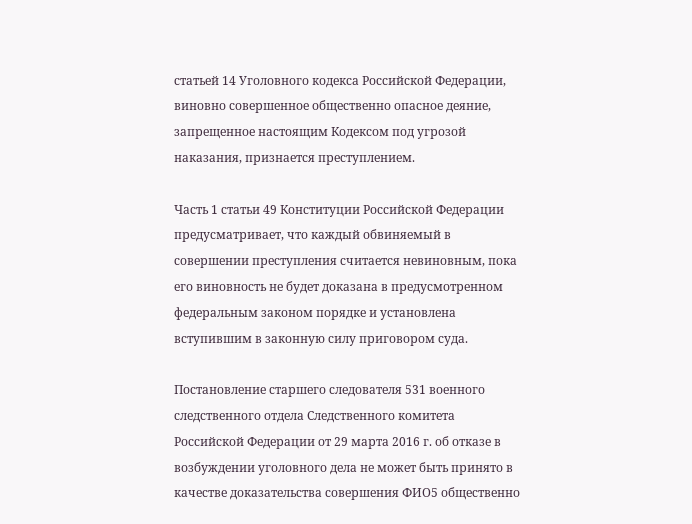статьей 14 Уголовного кодекса Российской Федерации, виновно совершенное общественно опасное деяние, запрещенное настоящим Кодексом под угрозой наказания, признается преступлением.

Часть 1 статьи 49 Конституции Российской Федерации предусматривает, что каждый обвиняемый в совершении преступления считается невиновным, пока его виновность не будет доказана в предусмотренном федеральным законом порядке и установлена вступившим в законную силу приговором суда.

Постановление старшего следователя 531 военного следственного отдела Следственного комитета Российской Федерации от 29 марта 2016 г. об отказе в возбуждении уголовного дела не может быть принято в качестве доказательства совершения ФИО5 общественно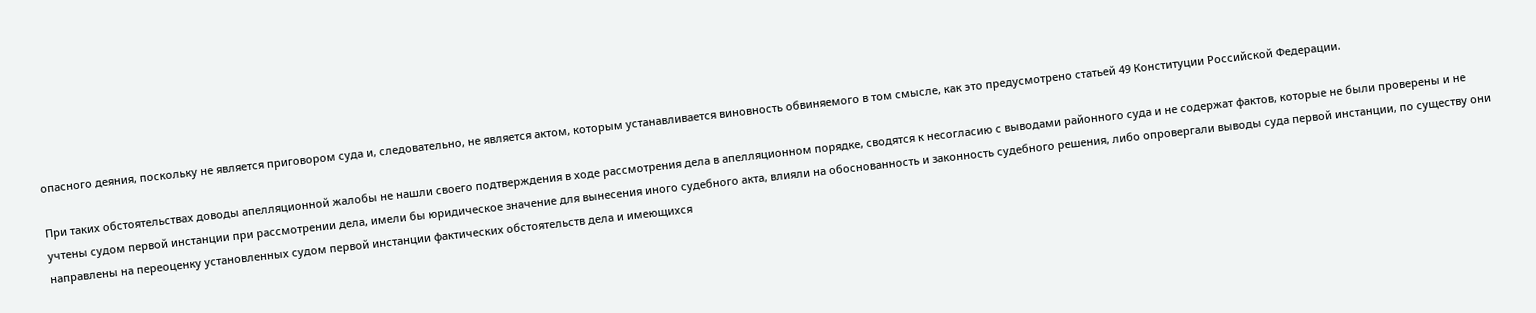опасного деяния, поскольку не является приговором суда и, следовательно, не является актом, которым устанавливается виновность обвиняемого в том смысле, как это предусмотрено статьей 49 Конституции Российской Федерации.

При таких обстоятельствах доводы апелляционной жалобы не нашли своего подтверждения в ходе рассмотрения дела в апелляционном порядке, сводятся к несогласию с выводами районного суда и не содержат фактов, которые не были проверены и не учтены судом первой инстанции при рассмотрении дела, имели бы юридическое значение для вынесения иного судебного акта, влияли на обоснованность и законность судебного решения, либо опровергали выводы суда первой инстанции, по существу они направлены на переоценку установленных судом первой инстанции фактических обстоятельств дела и имеющихся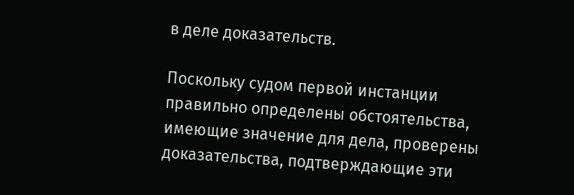в деле доказательств.

Поскольку судом первой инстанции правильно определены обстоятельства, имеющие значение для дела, проверены доказательства, подтверждающие эти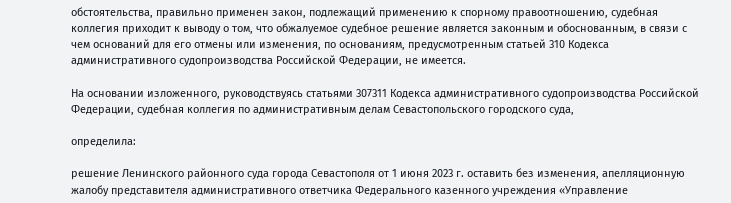обстоятельства, правильно применен закон, подлежащий применению к спорному правоотношению, судебная коллегия приходит к выводу о том, что обжалуемое судебное решение является законным и обоснованным, в связи с чем оснований для его отмены или изменения, по основаниям, предусмотренным статьей 310 Кодекса административного судопроизводства Российской Федерации, не имеется.

На основании изложенного, руководствуясь статьями 307311 Кодекса административного судопроизводства Российской Федерации, судебная коллегия по административным делам Севастопольского городского суда,

определила:

решение Ленинского районного суда города Севастополя от 1 июня 2023 г. оставить без изменения, апелляционную жалобу представителя административного ответчика Федерального казенного учреждения «Управление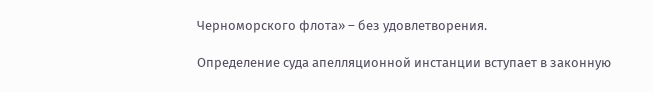Черноморского флота» – без удовлетворения.

Определение суда апелляционной инстанции вступает в законную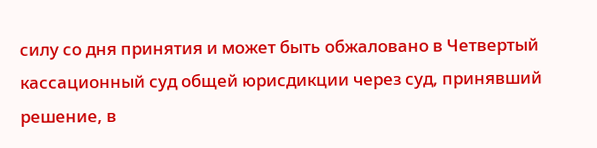силу со дня принятия и может быть обжаловано в Четвертый кассационный суд общей юрисдикции через суд, принявший решение, в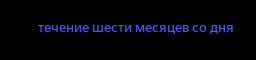течение шести месяцев со дня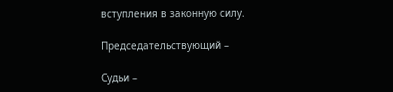вступления в законную силу.

Председательствующий –

Судьи –